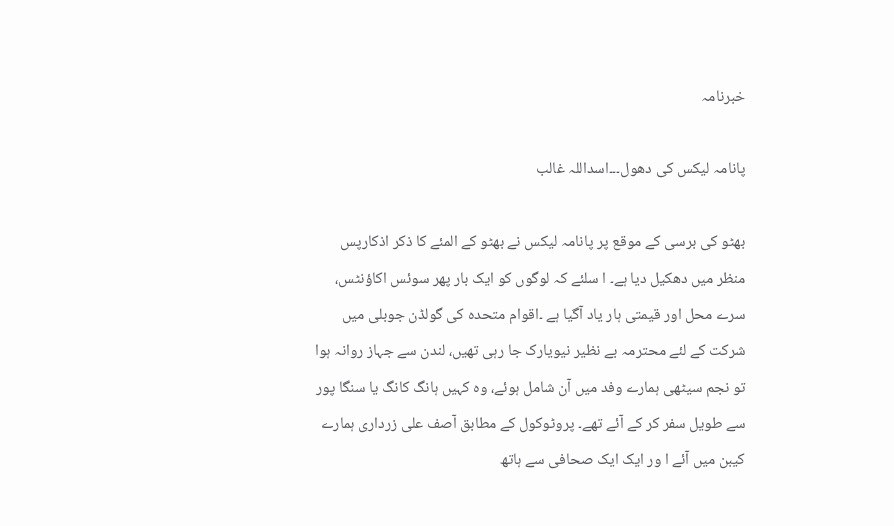خبرنامہ

پانامہ لیکس کی دھول۔۔۔اسداللہ غالب

بھٹو کی برسی کے موقع پر پانامہ لیکس نے بھٹو کے المئے کا ذکر اذکارپس منظر میں دھکیل دیا ہے۔ ا سلئے کہ لوگوں کو ایک بار پھر سوئس اکاؤنٹس، سرے محل اور قیمتی ہار یاد آگیا ہے ۔اقوام متحدہ کی گولڈن جوبلی میں شرکت کے لئے محترمہ بے نظیر نیویارک جا رہی تھیں، لندن سے جہاز روانہ ہوا تو نجم سیٹھی ہمارے وفد میں آن شامل ہوئے، وہ کہیں ہانگ کانگ یا سنگا پور سے طویل سفر کر کے آئے تھے۔ پروٹوکول کے مطابق آصف علی زرداری ہمارے کیبن میں آئے ا ور ایک ایک صحافی سے ہاتھ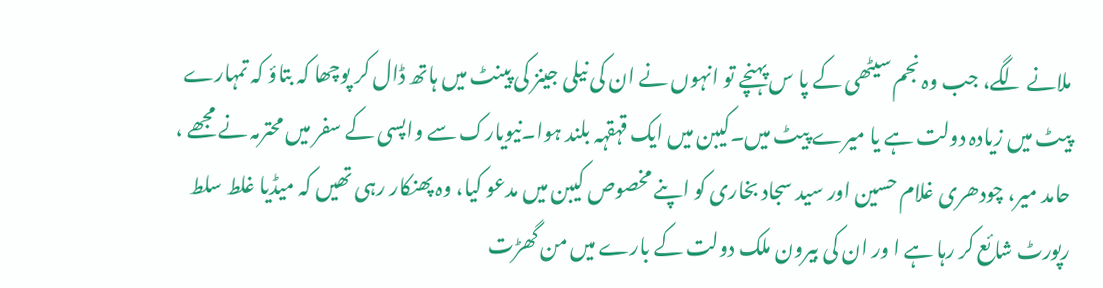ملانے لگے، جب وہ نجم سیٹھی کے پا س پہنچے تو انہوں نے ان کی نیلی جینز کی پینٹ میں ہاتھ ڈال کر پوچھا کہ بتاؤ کہ تمہارے پیٹ میں زیادہ دولت ہے یا میرے پیٹ میں۔کیبن میں ایک قہقہہ بلند ہوا۔نیویارک سے واپسی کے سفر میں محترمہ نے مجھے ، حامد میر، چودھری غلام حسین اور سید سجاد بخاری کو اپنے مخصوص کیبن میں مدعو کیا، وہ پھنکار رہی تھیں کہ میڈیا غلط سلط رپورٹ شائع کر رہا ہے ا ور ان کی بیرون ملک دولت کے بارے میں من گھڑت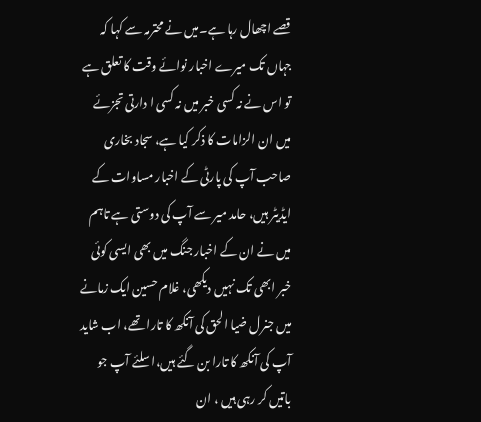قصے اچھال رہا ہے۔میں نے محترمہ سے کہا کہ جہاں تک میرے اخبار نوائے وقت کا تعلق ہے تو اس نے نہ کسی خبر میں نہ کسی ا دارتی تجزئے میں ان الزامات کا ذکر کیا ہے، سجاد بخاری صاحب آپ کی پارٹی کے اخبار مساوات کے ایڈیٹر ہیں، حامد میر سے آپ کی دوستی ہے تاہم میں نے ان کے اخبار جنگ میں بھی ایسی کوئی خبر ابھی تک نہیں دیکھی، غلام حسین ایک زمانے میں جنرل ضیا الحق کی آنکھ کا تارا تھے، اب شاید آپ کی آنکھ کا تارا بن گئے ہیں،ا سلئے آپ جو باتیں کر رہی ہیں ، ان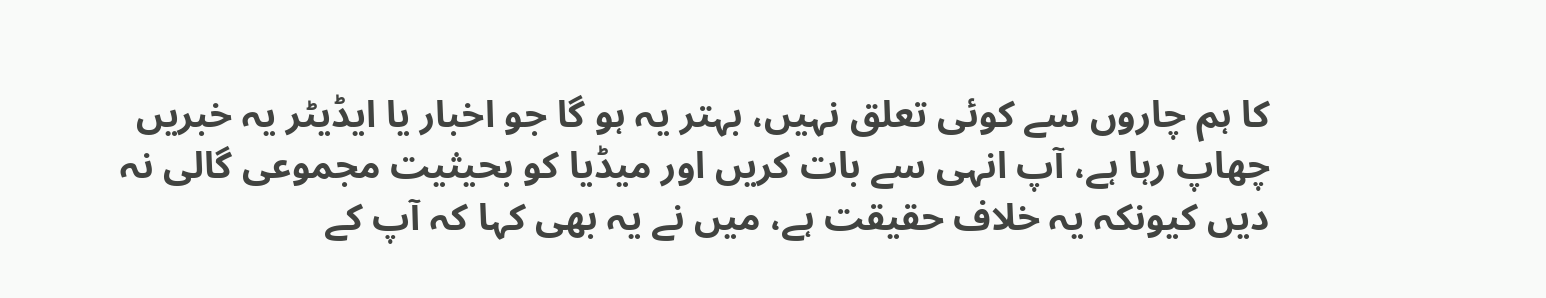کا ہم چاروں سے کوئی تعلق نہیں، بہتر یہ ہو گا جو اخبار یا ایڈیٹر یہ خبریں چھاپ رہا ہے، آپ انہی سے بات کریں اور میڈیا کو بحیثیت مجموعی گالی نہ دیں کیونکہ یہ خلاف حقیقت ہے، میں نے یہ بھی کہا کہ آپ کے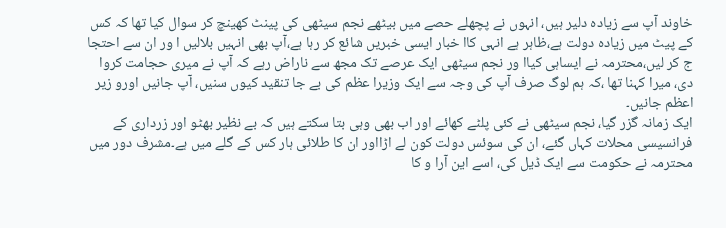خاوند آپ سے زیادہ دلیر ہیں، انہوں نے پچھلے حصے میں بیٹھے نجم سیٹھی کی پینٹ کھینچ کر سوال کیا تھا کہ کس کے پیٹ میں زیادہ دولت ہے،ظاہر ہے انہی کاا خبار ایسی خبریں شائع کر رہا ہے،آپ بھی انہیں بلالیں ا ور ان سے احتجا ج کر لیں،محترمہ نے ایساہی کیاا ور نجم سیٹھی ایک عرصے تک مجھ سے ناراض رہے کہ آپ نے میری حجامت کروا دی، میرا کہنا تھا ،کہ ہم لوگ صرف آپ کی وجہ سے ایک وزیرا عظم کی بے جا تنقید کیوں سنیں، آپ جانیں اورو زیر اعظم جانیں۔
ایک زمانہ گزر گیا، نجم سیٹھی نے کئی پلٹے کھائے اور اب بھی وہی بتا سکتے ہیں کہ بے نظیر بھٹو اور زرداری کے فرانسیسی محلات کہاں گئے، ان کی سوئس دولت کون لے اڑااور ان کا طلائی ہار کس کے گلے میں ہے۔مشرف دور میں محترمہ نے حکومت سے ایک ڈیل کی، اسے این آرا و کا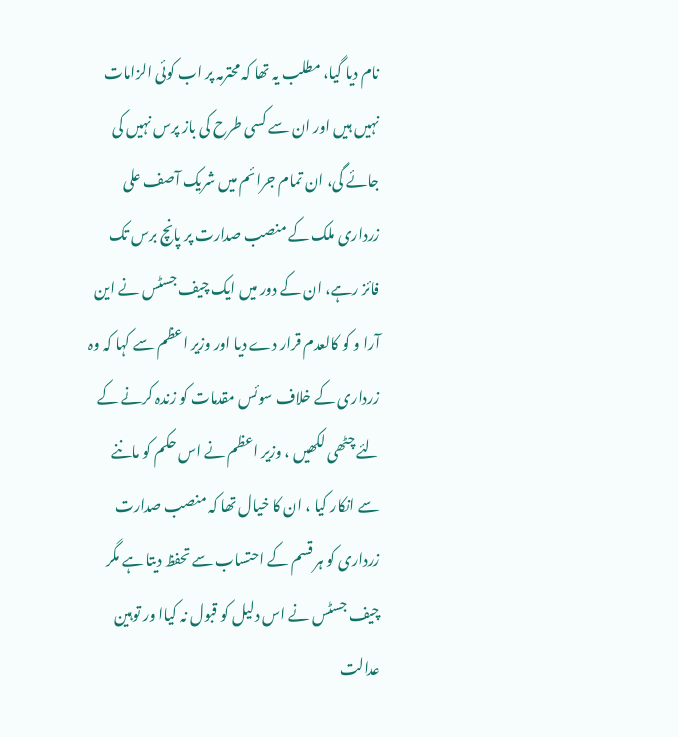نام دیا گیا، مطلب یہ تھا کہ محترمہ پر اب کوئی الزامات نہیں ہیں اور ان سے کسی طرح کی باز پرس نہیں کی جائے گی، ان تمام جرائم میں شریک آصف علی زرداری ملک کے منصب صدارت پر پانچ برس تک فائز رہے، ان کے دور میں ایک چیف جسٹس نے این آرا و کو کالعدم قرار دے دیا اور وزیر اعظم سے کہا کہ وہ زرداری کے خلاف سوئس مقدمات کو زندہ کرنے کے لئے چٹھی لکھیں ، وزیر اعظم نے اس حکم کو ماننے سے انکار کیا ، ان کا خیال تھا کہ منصب صدارت زرداری کو ہر قسم کے احتساب سے تحفظ دیتا ہے مگر چیف جسٹس نے اس دلیل کو قبول نہ کیاا ور توہین عدالت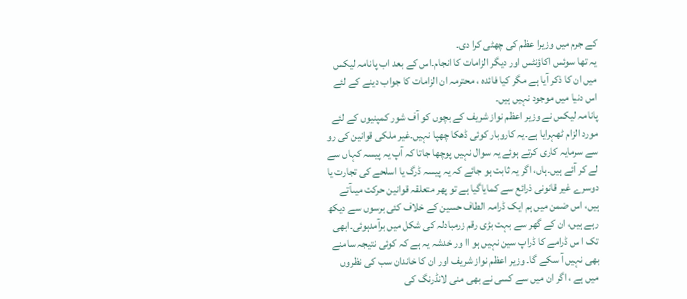کے جرم میں وزیرا عظم کی چھٹی کرا دی۔
یہ تھا سوئس اکاؤنٹس اور دیگر الزامات کا انجام۔اس کے بعد اب پانامہ لیکس میں ان کا ذکر آیا ہے مگر کیا فائدہ ، محترمہ ان الزامات کا جواب دینے کے لئے اس دنیا میں موجود نہیں ہیں۔
پانامہ لیکس نے وزیر اعظم نواز شریف کے بچوں کو آف شور کمپنیوں کے لئے مورد الزام ٹھہرایا ہے۔یہ کاروبار کوئی ڈھکا چھپا نہیں۔غیر ملکی قوانین کی رو سے سرمایہ کاری کرتے ہوئے یہ سوال نہیں پوچھا جاتا کہ آپ یہ پیسہ کہاں سے لے کر آئے ہیں۔ہاں، اگر یہ ثابت ہو جائے کہ یہ پیسہ ڈرگ یا اسلحے کی تجارت یا دوسرے غیر قانونی ذرائع سے کمایاگیا ہے تو پھر متعلقہ قوانین حرکت میںآتے ہیں، اس ضمن میں ہم ایک ڈرامہ الطاف حسین کے خلاف کئی برسوں سے دیکھ رہے ہیں، ان کے گھر سے بہت بڑی رقم زرمبادلہ کی شکل میں برآمدہوئی۔ابھی تک ا س ڈرامے کا ڈراپ سین نہیں ہو اا ور خدشہ یہ ہے کہ کوئی نتیجہ سامنے بھی نہیں آ سکے گا۔ وزیر اعظم نواز شریف اور ان کا خاندان سب کی نظروں میں ہے ، اگر ان میں سے کسی نے بھی منی لانڈرنگ کی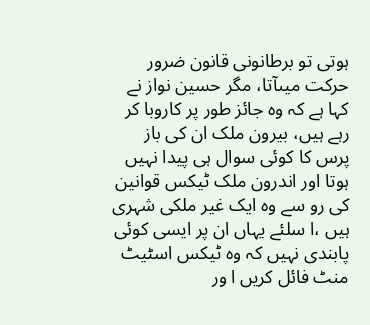ہوتی تو برطانونی قانون ضرور حرکت میںآتا، مگر حسین نواز نے کہا ہے کہ وہ جائز طور پر کاروبا کر رہے ہیں، بیرون ملک ان کی باز پرس کا کوئی سوال ہی پیدا نہیں ہوتا اور اندرون ملک ٹیکس قوانین کی رو سے وہ ایک غیر ملکی شہری ہیں ،ا سلئے یہاں ان پر ایسی کوئی پابندی نہیں کہ وہ ٹیکس اسٹیٹ منٹ فائل کریں ا ور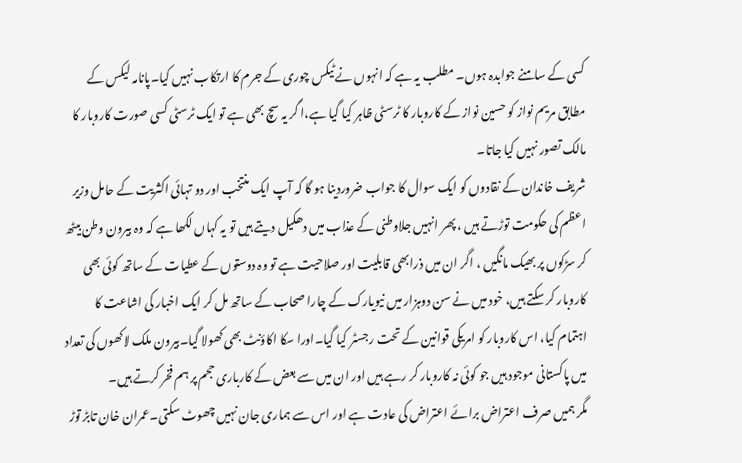کسی کے سامنے جوابدہ ہوں۔ مطلب یہ ہے کہ انہوں نے ٹیکس چوری کے جرم کا ارتکاب نہیں کیا۔پانامہ لیکس کے مطابق مریم نواز کو حسین نواز کے کاروبار کا ٹرسٹی ظاہر کیا گیا ہے،ا گر یہ سچ بھی ہے تو ایک ٹرسٹی کسی صورت کاروبار کا مالک تصور نہیں کیا جاتا۔
شریف خاندان کے نقادوں کو ایک سوال کا جواب ضروردینا ہو گا کہ آپ ایک منتخب اور دو تہائی اکثریت کے حامل وزیر اعظم کی حکومت توڑتے ہیں ، پھر انہیں جلاوطنی کے عذاب میں دھکیل دیتے ہیں تو یہ کہاں لکھا ہے کہ وہ بیرون وطن بیٹھ کر سڑکوں پر بھیک مانگیں ، اگر ان میں ذرابھی قابلیت اور صلاحیت ہے تو وہ دوستوں کے عطیات کے ساتھ کوئی بھی کاروبار کر سکتے ہیں، خود میں نے سن دوہزار میں نیویارک کے چارا صحاب کے ساتھ مل کر ایک اخبار کی اشاعت کا اہتمام کیا، اس کاروبار کو امریکی قوانین کے تحت رجسٹر کیا گیا۔اورا سکا اکاؤنٹ بھی کھولا گیا۔بیرون ملک لاکھوں کی تعداد میں پاکستانی موجود ہیں جو کوئی نہ کاروبار کر رہے ہیں اور ان میں سے بعض کے کارباری حجم پر ہم فخر کرتے ہیں۔
مگر ہمیں صرف اعتراض برائے اعتراض کی عادت ہے اور اس سے ہماری جان نہیں چھوٹ سکتی۔عمران خان تابڑ توڑ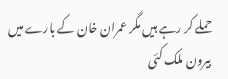حملے کر رہے ہیں مگر عمران خان کے بارے میں بیرون ملک کئی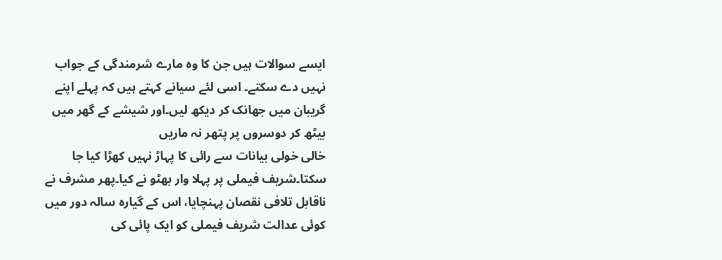ایسے سوالات ہیں جن کا وہ مارے شرمندگی کے جواب نہیں دے سکتے۔ اسی لئے سیانے کہتے ہیں کہ پہلے اپنے گریبان میں جھانک کر دیکھ لیں۔اور شیشے کے گھر میں بیٹھ کر دوسروں پر پتھر نہ ماریں
خالی خولی بیانات سے رائی کا پہاڑ نہیں کھڑا کیا جا سکتا۔شریف فیملی پر پہلا وار بھٹو نے کیا۔پھر مشرف نے ناقابل تلافی نقصان پہنچایا، اس کے گیارہ سالہ دور میں کوئی عدالت شریف فیملی کو ایک پائی کی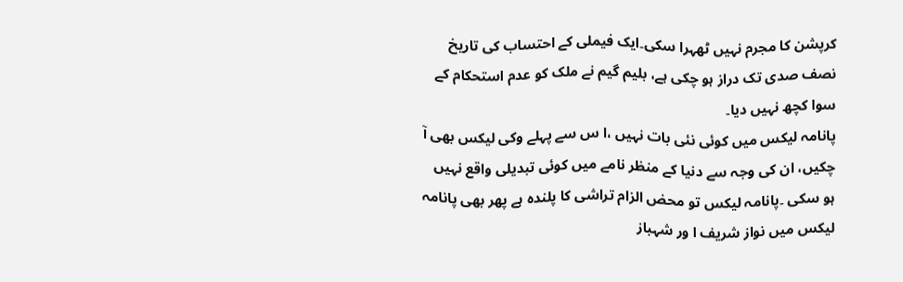کرپشن کا مجرم نہیں ٹھہرا سکی۔ایک فیملی کے احتساب کی تاریخ نصف صدی تک دراز ہو چکی ہے، بلیم گیم نے ملک کو عدم استحکام کے سوا کچھ نہیں دیا۔
پانامہ لیکس میں کوئی نئی بات نہیں ،ا س سے پہلے وکی لیکس بھی آ چکیں، ان کی وجہ سے دنیا کے منظر نامے میں کوئی تبدیلی واقع نہیں ہو سکی ۔پانامہ لیکس تو محض الزام تراشی کا پلندہ ہے پھر بھی پانامہ لیکس میں نواز شریف ا ور شہباز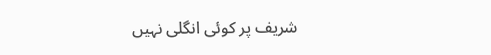شریف پر کوئی انگلی نہیں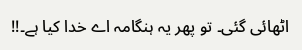اٹھائی گئی۔ تو پھر یہ ہنگامہ اے خدا کیا ہے۔!!